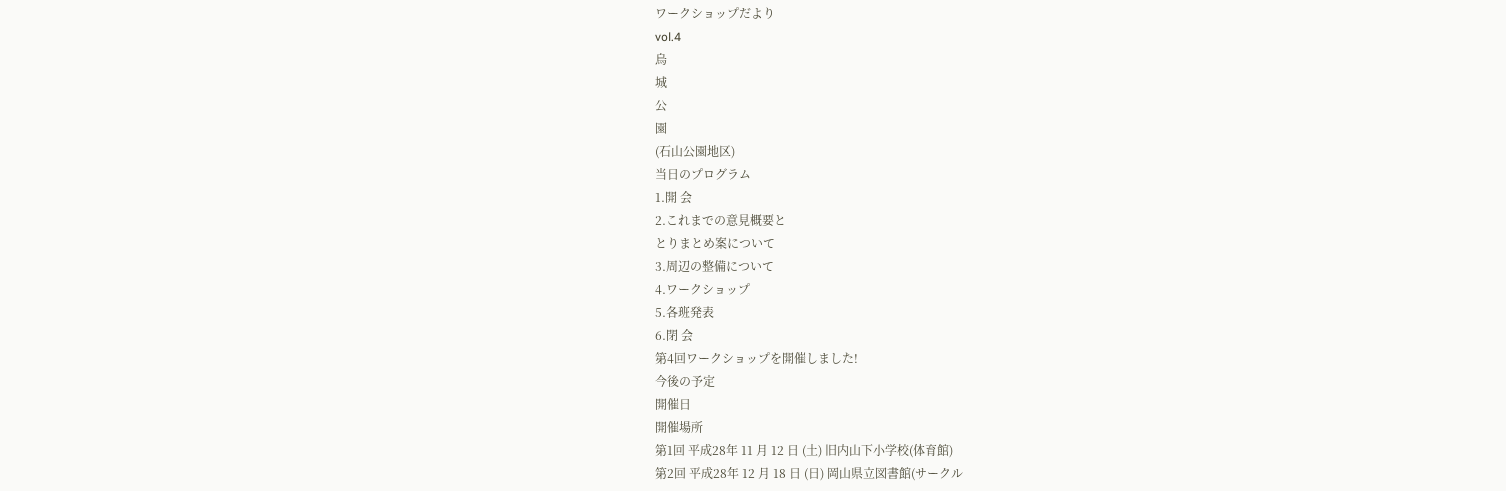ワークショップだより
vol.4
烏
城
公
園
(石山公園地区)
当日のプログラム
1.開 会
2.これまでの意見概要と
とりまとめ案について
3.周辺の整備について
4.ワークショップ
5.各班発表
6.閉 会
第4回ワークショップを開催しました!
今後の予定
開催日
開催場所
第1回 平成28年 11 月 12 日 (土) 旧内山下小学校(体育館)
第2回 平成28年 12 月 18 日 (日) 岡山県立図書館(サークル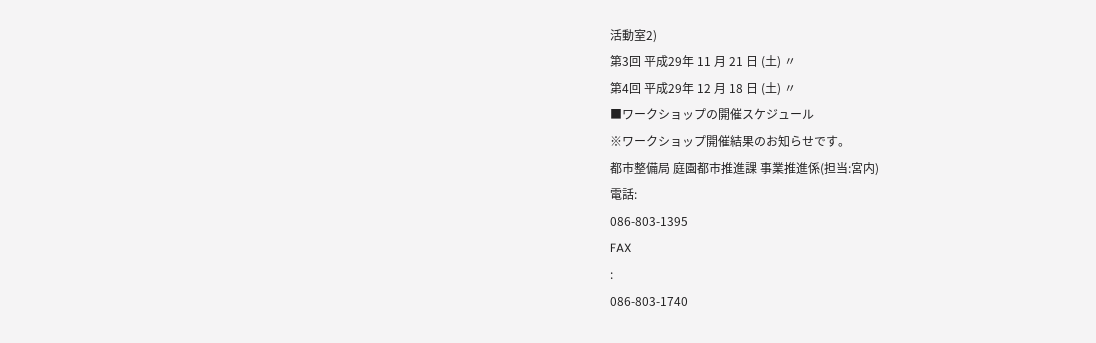活動室2)
第3回 平成29年 11 月 21 日 (土) 〃
第4回 平成29年 12 月 18 日 (土) 〃
■ワークショップの開催スケジュール
※ワークショップ開催結果のお知らせです。
都市整備局 庭園都市推進課 事業推進係(担当:宮内)
電話:
086-803-1395
FAX
:
086-803-1740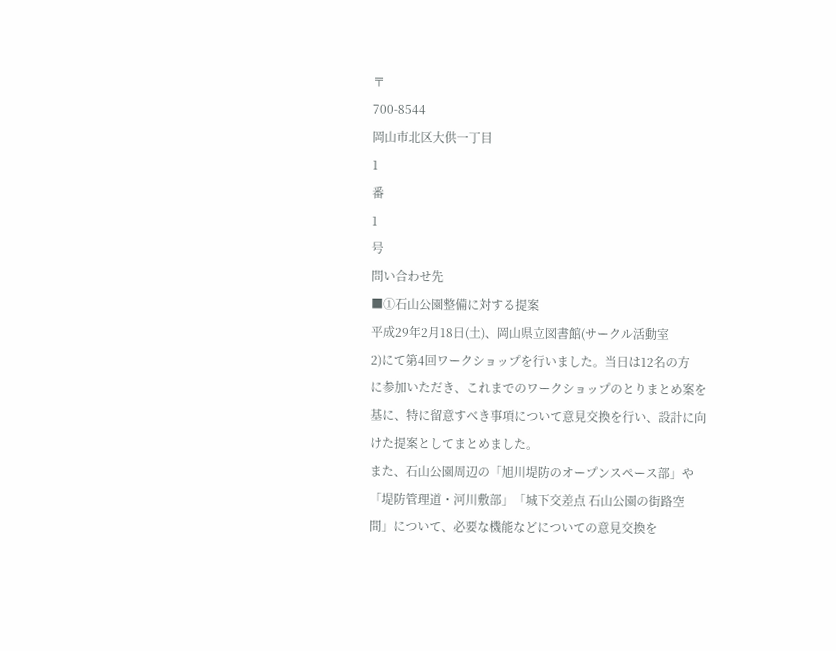〒
700-8544
岡山市北区大供一丁目
1
番
1
号
問い合わせ先
■①石山公園整備に対する提案
平成29年2月18日(土)、岡山県立図書館(サークル活動室
2)にて第4回ワークショップを行いました。当日は12名の方
に参加いただき、これまでのワークショップのとりまとめ案を
基に、特に留意すべき事項について意見交換を行い、設計に向
けた提案としてまとめました。
また、石山公園周辺の「旭川堤防のオープンスペース部」や
「堤防管理道・河川敷部」「城下交差点 石山公園の街路空
間」について、必要な機能などについての意見交換を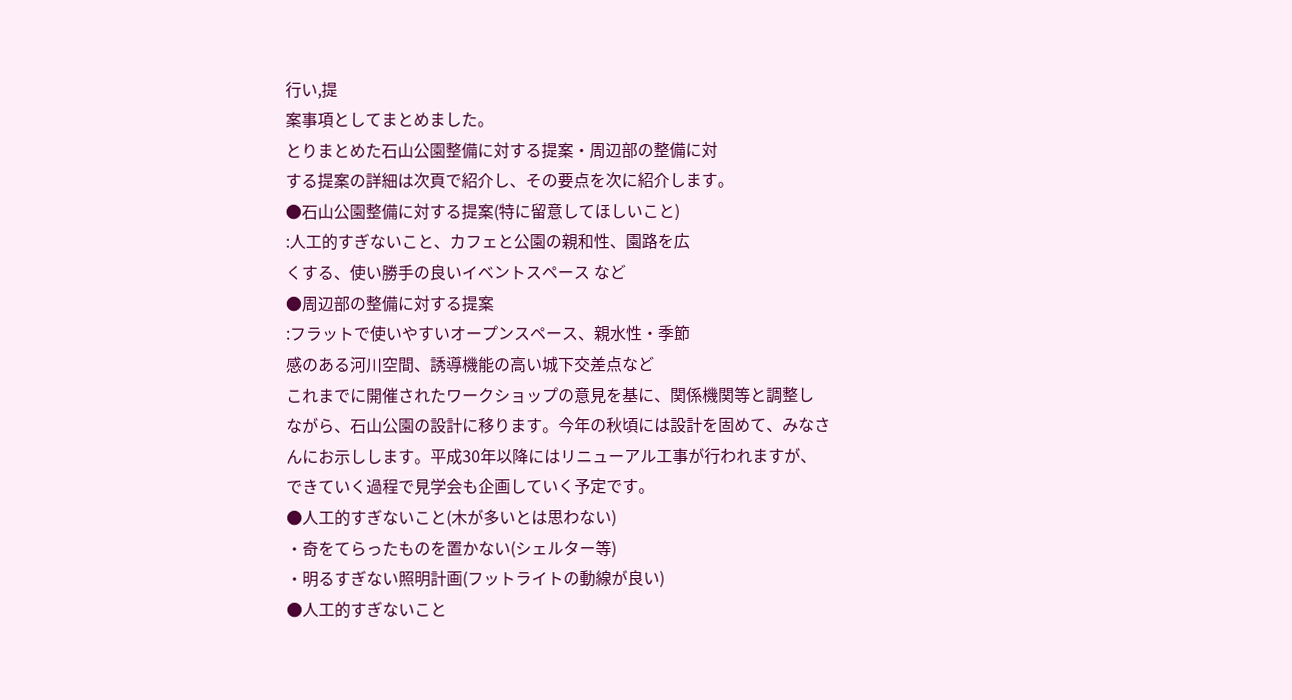行い,提
案事項としてまとめました。
とりまとめた石山公園整備に対する提案・周辺部の整備に対
する提案の詳細は次頁で紹介し、その要点を次に紹介します。
●石山公園整備に対する提案(特に留意してほしいこと)
:人工的すぎないこと、カフェと公園の親和性、園路を広
くする、使い勝手の良いイベントスペース など
●周辺部の整備に対する提案
:フラットで使いやすいオープンスペース、親水性・季節
感のある河川空間、誘導機能の高い城下交差点など
これまでに開催されたワークショップの意見を基に、関係機関等と調整し
ながら、石山公園の設計に移ります。今年の秋頃には設計を固めて、みなさ
んにお示しします。平成30年以降にはリニューアル工事が行われますが、
できていく過程で見学会も企画していく予定です。
●人工的すぎないこと(木が多いとは思わない)
・奇をてらったものを置かない(シェルター等)
・明るすぎない照明計画(フットライトの動線が良い)
●人工的すぎないこと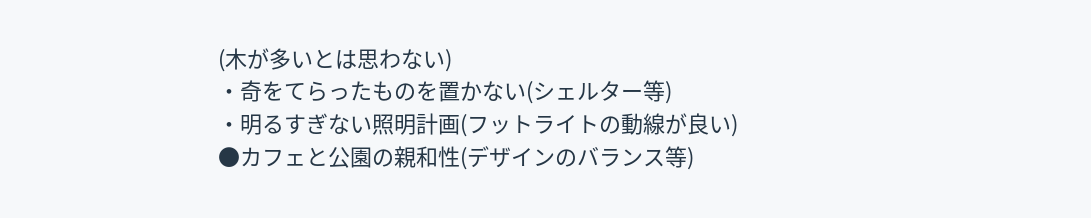(木が多いとは思わない)
・奇をてらったものを置かない(シェルター等)
・明るすぎない照明計画(フットライトの動線が良い)
●カフェと公園の親和性(デザインのバランス等)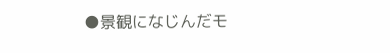●景観になじんだモ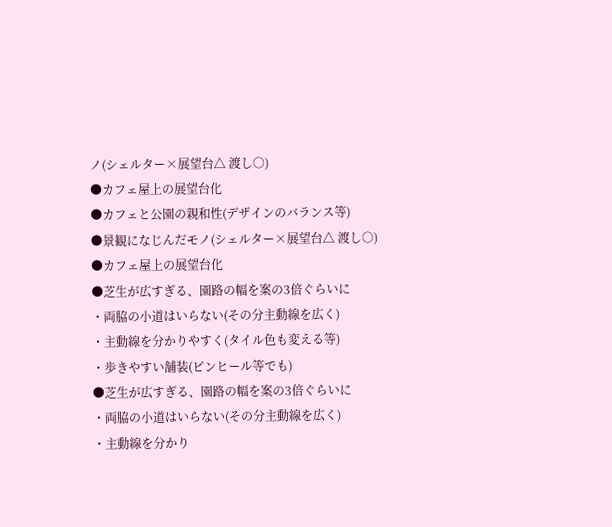ノ(シェルター×展望台△ 渡し○)
●カフェ屋上の展望台化
●カフェと公園の親和性(デザインのバランス等)
●景観になじんだモノ(シェルター×展望台△ 渡し○)
●カフェ屋上の展望台化
●芝生が広すぎる、園路の幅を案の3倍ぐらいに
・両脇の小道はいらない(その分主動線を広く)
・主動線を分かりやすく(タイル色も変える等)
・歩きやすい舗装(ピンヒール等でも)
●芝生が広すぎる、園路の幅を案の3倍ぐらいに
・両脇の小道はいらない(その分主動線を広く)
・主動線を分かり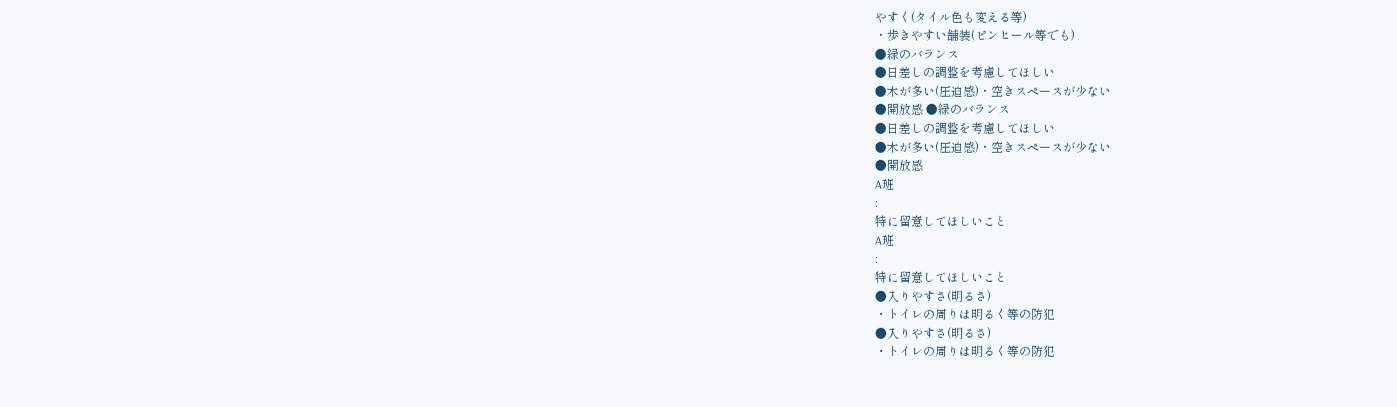やすく(タイル色も変える等)
・歩きやすい舗装(ピンヒール等でも)
●緑のバランス
●日差しの調整を考慮してほしい
●木が多い(圧迫感)・空きスペースが少ない
●開放感 ●緑のバランス
●日差しの調整を考慮してほしい
●木が多い(圧迫感)・空きスペースが少ない
●開放感
A班
:
特に留意してほしいこと
A班
:
特に留意してほしいこと
●入りやすさ(明るさ)
・トイレの周りは明るく等の防犯
●入りやすさ(明るさ)
・トイレの周りは明るく等の防犯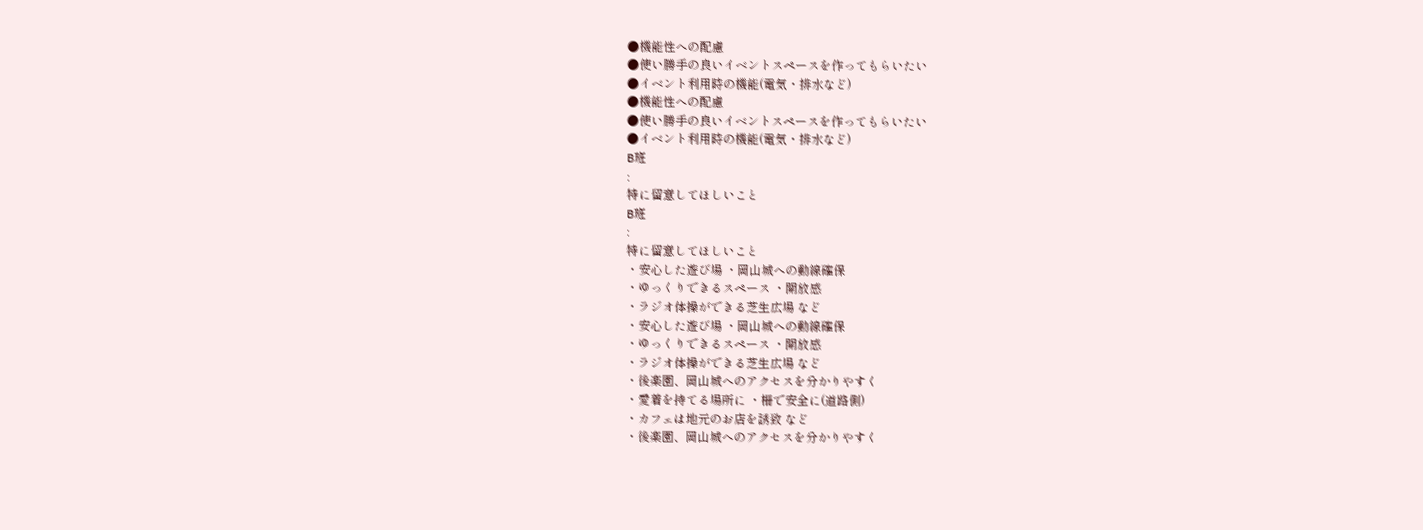●機能性への配慮
●使い勝手の良いイベントスペースを作ってもらいたい
●イベント利用時の機能(電気・排水など)
●機能性への配慮
●使い勝手の良いイベントスペースを作ってもらいたい
●イベント利用時の機能(電気・排水など)
B班
:
特に留意してほしいこと
B班
:
特に留意してほしいこと
・安心した遊び場 ・岡山城への動線確保
・ゆっくりできるスペース ・開放感
・ラジオ体操ができる芝生広場 など
・安心した遊び場 ・岡山城への動線確保
・ゆっくりできるスペース ・開放感
・ラジオ体操ができる芝生広場 など
・後楽園、岡山城へのアクセスを分かりやすく
・愛着を持てる場所に ・柵で安全に(道路側)
・カフェは地元のお店を誘致 など
・後楽園、岡山城へのアクセスを分かりやすく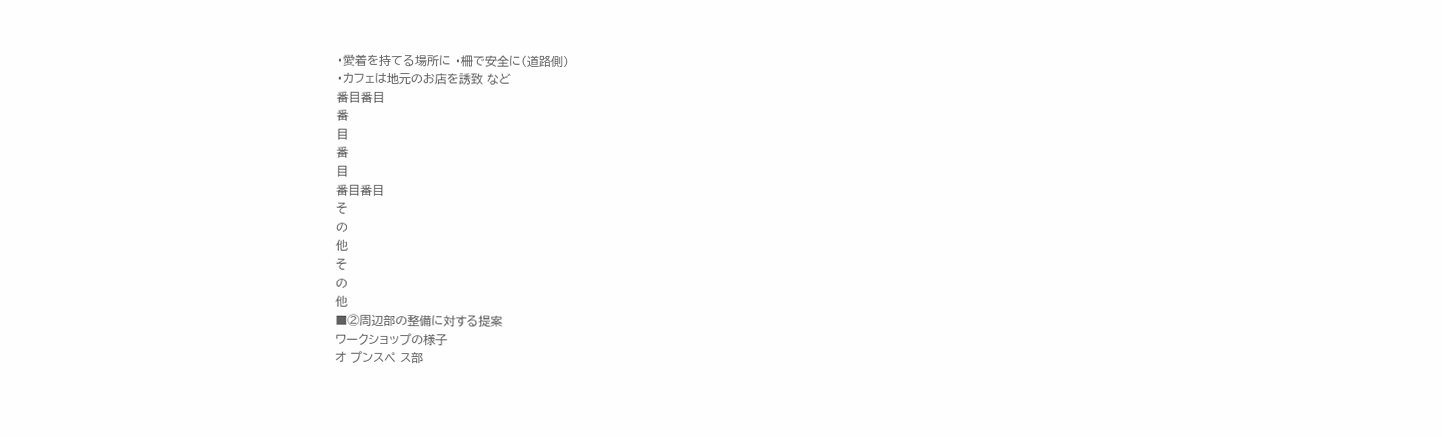・愛着を持てる場所に ・柵で安全に(道路側)
・カフェは地元のお店を誘致 など
番目番目
番
目
番
目
番目番目
そ
の
他
そ
の
他
■②周辺部の整備に対する提案
ワークショップの様子
オ プンスペ ス部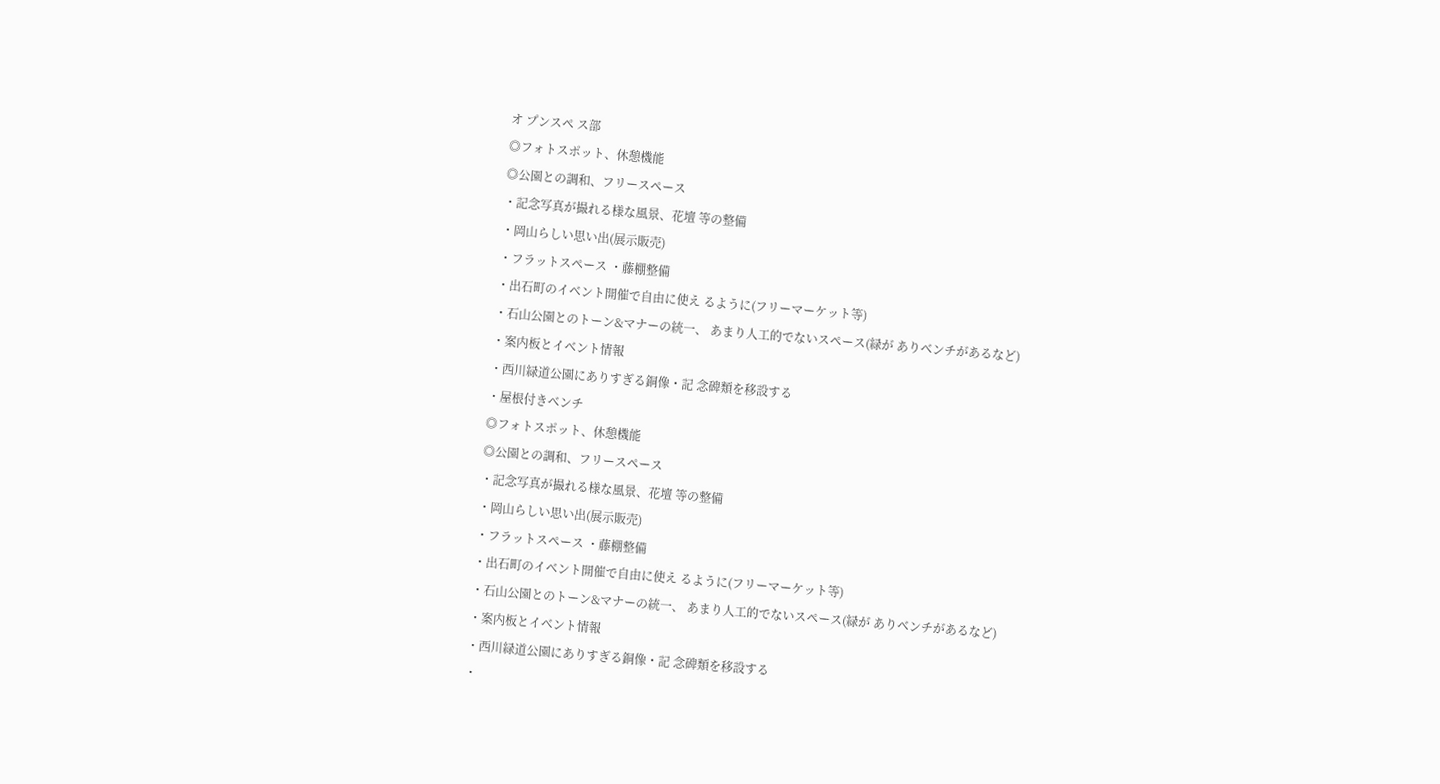オ プンスペ ス部
◎フォトスポット、休憩機能
◎公園との調和、フリースペース
・記念写真が撮れる様な風景、花壇 等の整備
・岡山らしい思い出(展示販売)
・フラットスペース ・藤棚整備
・出石町のイベント開催で自由に使え るように(フリーマーケット等)
・石山公園とのトーン&マナーの統一、 あまり人工的でないスペース(緑が ありベンチがあるなど)
・案内板とイベント情報
・西川緑道公園にありすぎる銅像・記 念碑類を移設する
・屋根付きベンチ
◎フォトスポット、休憩機能
◎公園との調和、フリースペース
・記念写真が撮れる様な風景、花壇 等の整備
・岡山らしい思い出(展示販売)
・フラットスペース ・藤棚整備
・出石町のイベント開催で自由に使え るように(フリーマーケット等)
・石山公園とのトーン&マナーの統一、 あまり人工的でないスペース(緑が ありベンチがあるなど)
・案内板とイベント情報
・西川緑道公園にありすぎる銅像・記 念碑類を移設する
・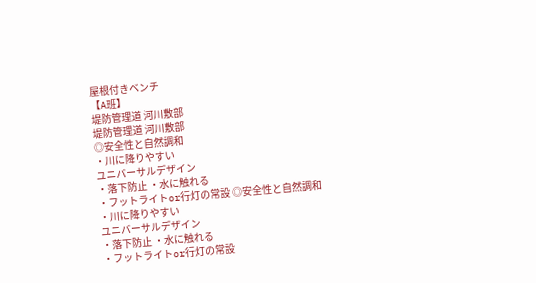屋根付きベンチ
【A班】
堤防管理道 河川敷部
堤防管理道 河川敷部
◎安全性と自然調和
・川に降りやすい
ユニバーサルデザイン
・落下防止 ・水に触れる
・フットライトor行灯の常設 ◎安全性と自然調和
・川に降りやすい
ユニバーサルデザイン
・落下防止 ・水に触れる
・フットライトor行灯の常設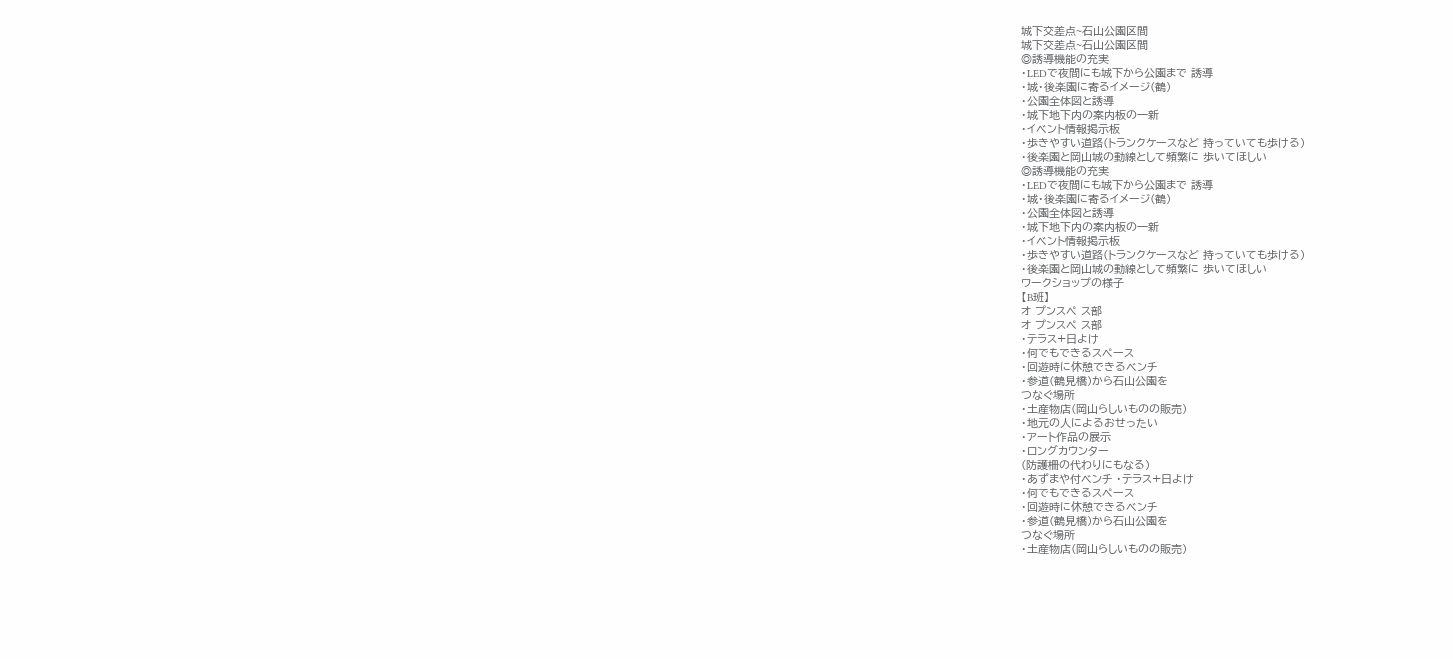城下交差点~石山公園区間
城下交差点~石山公園区間
◎誘導機能の充実
・LEDで夜間にも城下から公園まで 誘導
・城・後楽園に寄るイメージ(鶴)
・公園全体図と誘導
・城下地下内の案内板の一新
・イベント情報掲示板
・歩きやすい道路(トランクケースなど 持っていても歩ける)
・後楽園と岡山城の動線として頻繁に 歩いてほしい
◎誘導機能の充実
・LEDで夜間にも城下から公園まで 誘導
・城・後楽園に寄るイメージ(鶴)
・公園全体図と誘導
・城下地下内の案内板の一新
・イベント情報掲示板
・歩きやすい道路(トランクケースなど 持っていても歩ける)
・後楽園と岡山城の動線として頻繁に 歩いてほしい
ワークショップの様子
【B班】
オ プンスペ ス部
オ プンスペ ス部
・テラス+日よけ
・何でもできるスペース
・回遊時に休憩できるベンチ
・参道(鶴見橋)から石山公園を
つなぐ場所
・土産物店(岡山らしいものの販売)
・地元の人によるおせったい
・アート作品の展示
・ロングカウンター
(防護柵の代わりにもなる)
・あずまや付ベンチ ・テラス+日よけ
・何でもできるスペース
・回遊時に休憩できるベンチ
・参道(鶴見橋)から石山公園を
つなぐ場所
・土産物店(岡山らしいものの販売)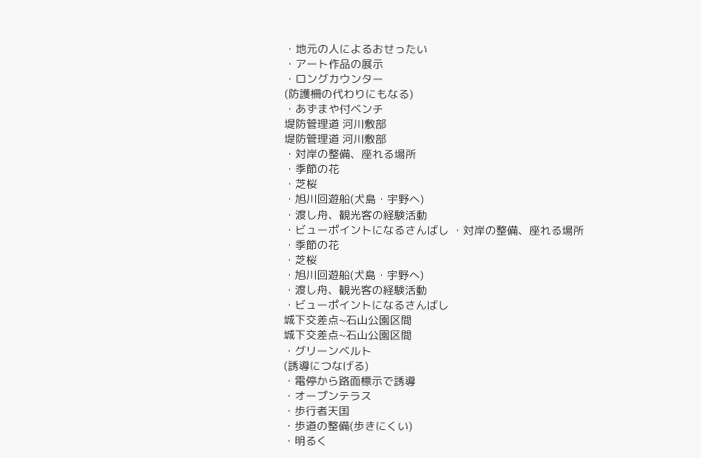・地元の人によるおせったい
・アート作品の展示
・ロングカウンター
(防護柵の代わりにもなる)
・あずまや付ベンチ
堤防管理道 河川敷部
堤防管理道 河川敷部
・対岸の整備、座れる場所
・季節の花
・芝桜
・旭川回遊船(犬島・宇野へ)
・渡し舟、観光客の経験活動
・ビューポイントになるさんばし ・対岸の整備、座れる場所
・季節の花
・芝桜
・旭川回遊船(犬島・宇野へ)
・渡し舟、観光客の経験活動
・ビューポイントになるさんばし
城下交差点~石山公園区間
城下交差点~石山公園区間
・グリーンベルト
(誘導につなげる)
・電停から路面標示で誘導
・オープンテラス
・歩行者天国
・歩道の整備(歩きにくい)
・明るく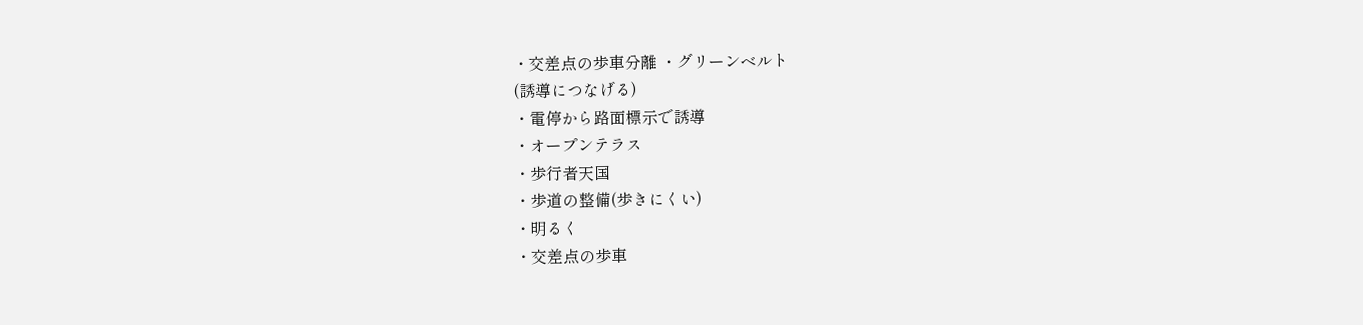・交差点の歩車分離 ・グリーンベルト
(誘導につなげる)
・電停から路面標示で誘導
・オープンテラス
・歩行者天国
・歩道の整備(歩きにくい)
・明るく
・交差点の歩車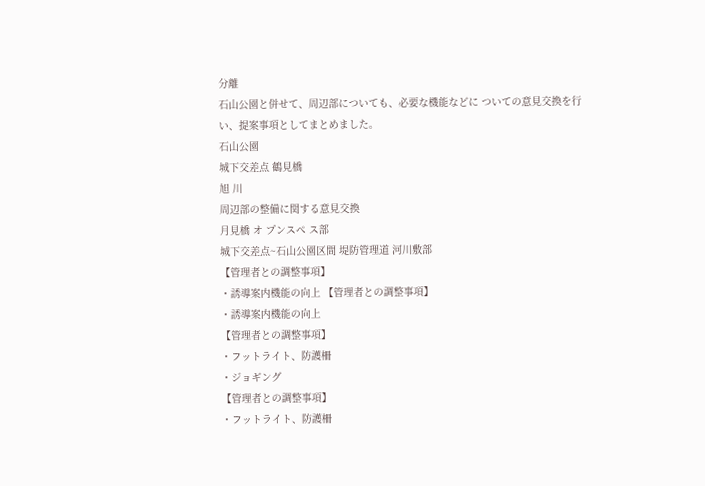分離
石山公園と併せて、周辺部についても、必要な機能などに ついての意見交換を行い、提案事項としてまとめました。
石山公園
城下交差点 鶴見橋
旭 川
周辺部の整備に関する意見交換
月見橋 オ プンスペ ス部
城下交差点~石山公園区間 堤防管理道 河川敷部
【管理者との調整事項】
・誘導案内機能の向上 【管理者との調整事項】
・誘導案内機能の向上
【管理者との調整事項】
・フットライト、防護柵
・ジョギング
【管理者との調整事項】
・フットライト、防護柵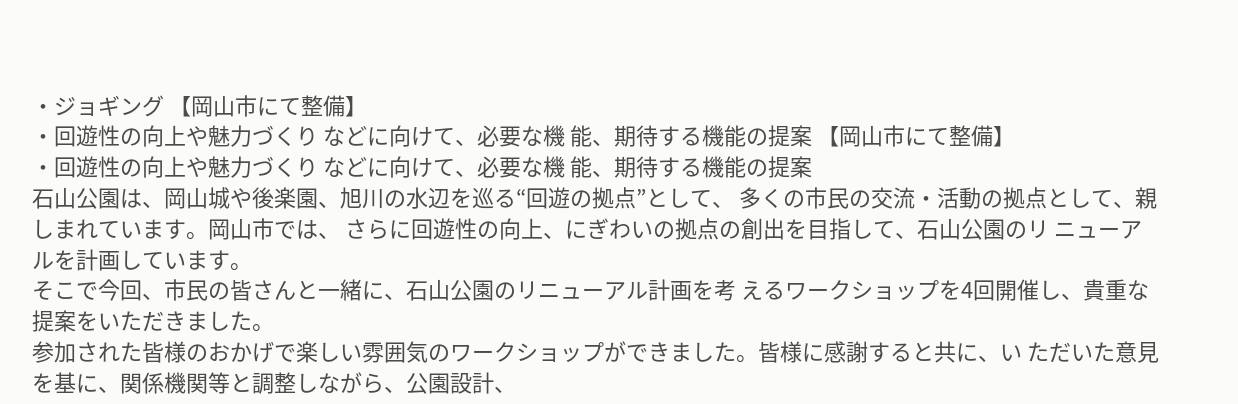・ジョギング 【岡山市にて整備】
・回遊性の向上や魅力づくり などに向けて、必要な機 能、期待する機能の提案 【岡山市にて整備】
・回遊性の向上や魅力づくり などに向けて、必要な機 能、期待する機能の提案
石山公園は、岡山城や後楽園、旭川の水辺を巡る“回遊の拠点”として、 多くの市民の交流・活動の拠点として、親しまれています。岡山市では、 さらに回遊性の向上、にぎわいの拠点の創出を目指して、石山公園のリ ニューアルを計画しています。
そこで今回、市民の皆さんと一緒に、石山公園のリニューアル計画を考 えるワークショップを4回開催し、貴重な提案をいただきました。
参加された皆様のおかげで楽しい雰囲気のワークショップができました。皆様に感謝すると共に、い ただいた意見を基に、関係機関等と調整しながら、公園設計、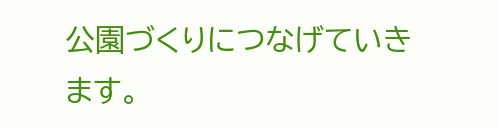公園づくりにつなげていきます。